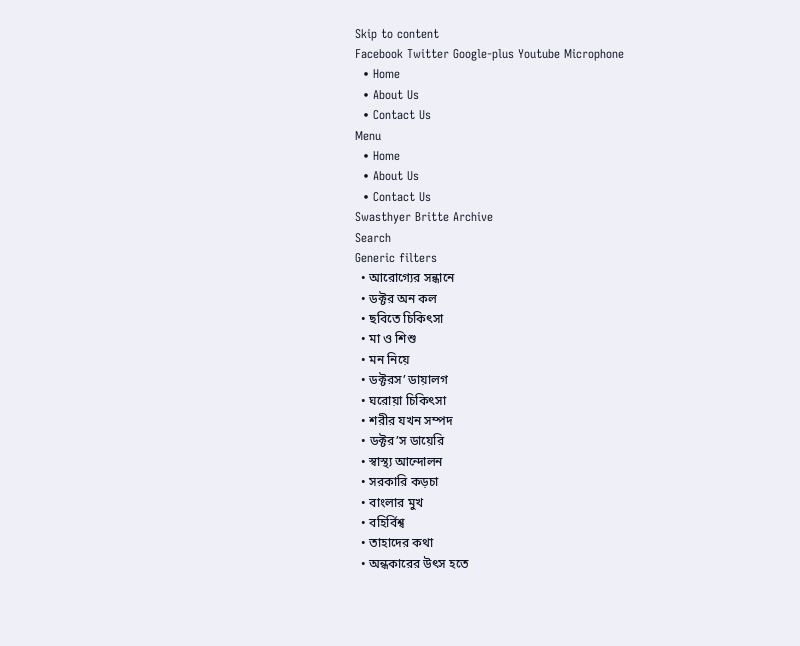Skip to content
Facebook Twitter Google-plus Youtube Microphone
  • Home
  • About Us
  • Contact Us
Menu
  • Home
  • About Us
  • Contact Us
Swasthyer Britte Archive
Search
Generic filters
  • আরোগ্যের সন্ধানে
  • ডক্টর অন কল
  • ছবিতে চিকিৎসা
  • মা ও শিশু
  • মন নিয়ে
  • ডক্টরস’ ডায়ালগ
  • ঘরোয়া চিকিৎসা
  • শরীর যখন সম্পদ
  • ডক্টর’স ডায়েরি
  • স্বাস্থ্য আন্দোলন
  • সরকারি কড়চা
  • বাংলার মুখ
  • বহির্বিশ্ব
  • তাহাদের কথা
  • অন্ধকারের উৎস হতে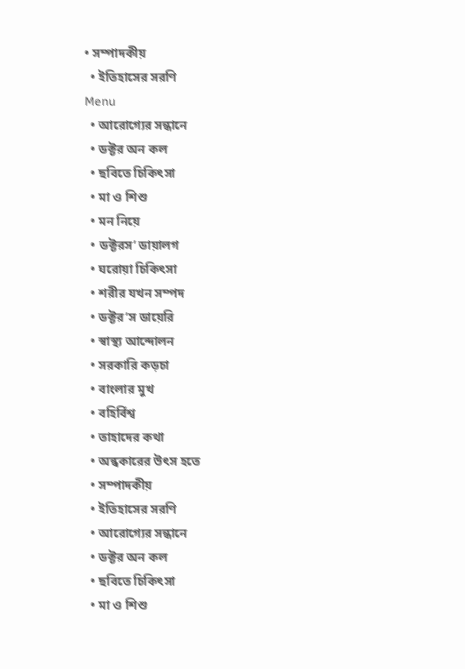• সম্পাদকীয়
  • ইতিহাসের সরণি
Menu
  • আরোগ্যের সন্ধানে
  • ডক্টর অন কল
  • ছবিতে চিকিৎসা
  • মা ও শিশু
  • মন নিয়ে
  • ডক্টরস’ ডায়ালগ
  • ঘরোয়া চিকিৎসা
  • শরীর যখন সম্পদ
  • ডক্টর’স ডায়েরি
  • স্বাস্থ্য আন্দোলন
  • সরকারি কড়চা
  • বাংলার মুখ
  • বহির্বিশ্ব
  • তাহাদের কথা
  • অন্ধকারের উৎস হতে
  • সম্পাদকীয়
  • ইতিহাসের সরণি
  • আরোগ্যের সন্ধানে
  • ডক্টর অন কল
  • ছবিতে চিকিৎসা
  • মা ও শিশু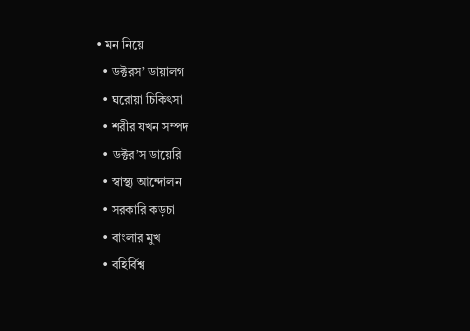• মন নিয়ে
  • ডক্টরস’ ডায়ালগ
  • ঘরোয়া চিকিৎসা
  • শরীর যখন সম্পদ
  • ডক্টর’স ডায়েরি
  • স্বাস্থ্য আন্দোলন
  • সরকারি কড়চা
  • বাংলার মুখ
  • বহির্বিশ্ব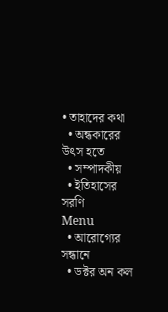• তাহাদের কথা
  • অন্ধকারের উৎস হতে
  • সম্পাদকীয়
  • ইতিহাসের সরণি
Menu
  • আরোগ্যের সন্ধানে
  • ডক্টর অন কল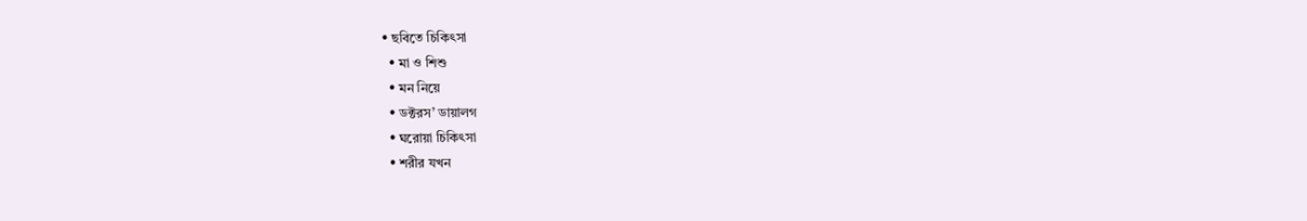• ছবিতে চিকিৎসা
  • মা ও শিশু
  • মন নিয়ে
  • ডক্টরস’ ডায়ালগ
  • ঘরোয়া চিকিৎসা
  • শরীর যখন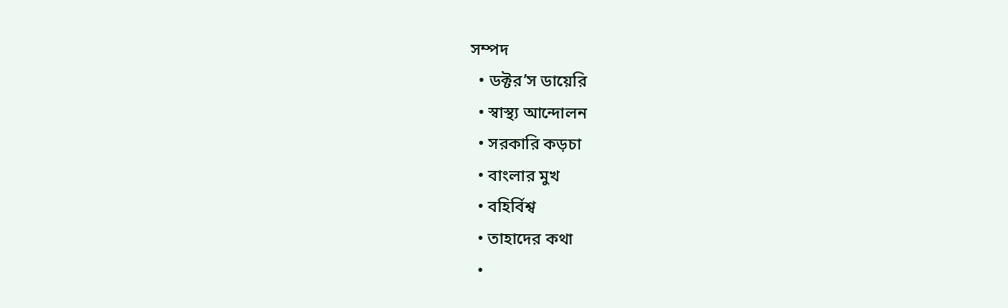সম্পদ
  • ডক্টর’স ডায়েরি
  • স্বাস্থ্য আন্দোলন
  • সরকারি কড়চা
  • বাংলার মুখ
  • বহির্বিশ্ব
  • তাহাদের কথা
  •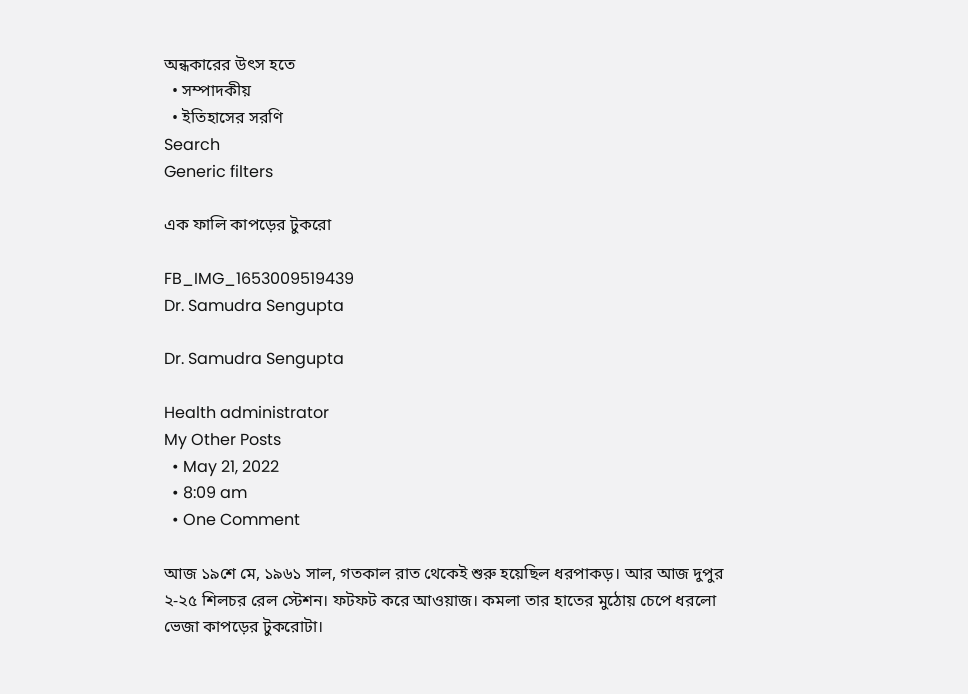অন্ধকারের উৎস হতে
  • সম্পাদকীয়
  • ইতিহাসের সরণি
Search
Generic filters

এক ফালি কাপড়ের টুকরো

FB_IMG_1653009519439
Dr. Samudra Sengupta

Dr. Samudra Sengupta

Health administrator
My Other Posts
  • May 21, 2022
  • 8:09 am
  • One Comment

আজ ১৯শে মে, ১৯৬১ সাল, গতকাল রাত থেকেই শুরু হয়েছিল ধরপাকড়। আর আজ দুপুর ২-২৫ শিলচর রেল স্টেশন। ফটফট করে আওয়াজ। কমলা তার হাতের মুঠোয় চেপে ধরলো ভেজা কাপড়ের টুকরোটা।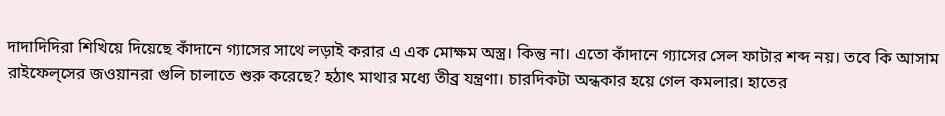দাদাদিদিরা শিখিয়ে দিয়েছে কাঁদানে গ্যাসের সাথে লড়াই করার এ এক মোক্ষম অস্ত্র। কিন্তু না। এতো কাঁদানে গ্যাসের সেল ফাটার শব্দ নয়। তবে কি আসাম রাইফেল্‌সের জওয়ানরা গুলি চালাতে শুরু করেছে? হঠাৎ মাথার মধ্যে তীব্র যন্ত্রণা। চারদিকটা অন্ধকার হয়ে গেল কমলার। হাতের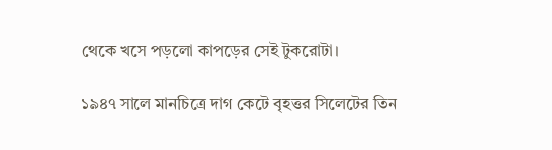থেকে খসে পড়লো কাপড়ের সেই টুকরোটা।

১৯৪৭ সালে মানচিত্রে দাগ কেটে বৃহত্তর সিলেটের তিন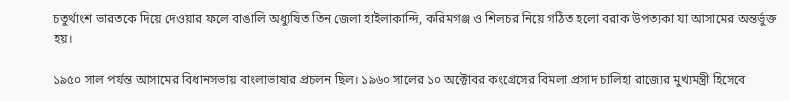চতুর্থাংশ ভারতকে দিয়ে দেওয়ার ফলে বাঙালি অধ্যুষিত তিন জেলা হাইলাকান্দি, করিমগঞ্জ ও শিলচর নিয়ে গঠিত হলো বরাক উপত্যকা যা আসামের অন্তর্ভুক্ত হয়।

১৯৫০ সাল পর্যন্ত আসামের বিধানসভায় বাংলাভাষার প্রচলন ছিল। ১৯৬০ সালের ১০ অক্টোবর কংগ্রেসের বিমলা প্রসাদ চালিহা রাজ্যের মুখ্যমন্ত্রী হিসেবে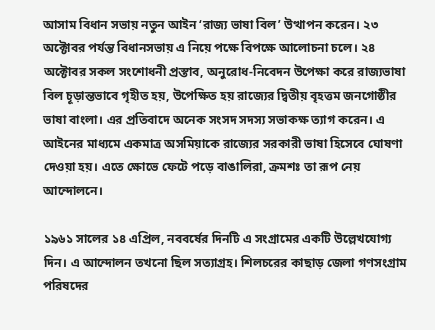আসাম বিধান সভায় নতুন আইন ‘রাজ্য ভাষা বিল’ উত্থাপন করেন। ২৩ অক্টোবর পর্যন্ত বিধানসভায় এ নিয়ে পক্ষে বিপক্ষে আলোচনা চলে। ২৪ অক্টোবর সকল সংশোধনী প্রস্তাব, অনুরোধ-নিবেদন উপেক্ষা করে রাজ্যভাষা বিল চূড়ান্তভাবে গৃহীত হয়, উপেক্ষিত হয় রাজ্যের দ্বিতীয় বৃহত্তম জনগোষ্ঠীর ভাষা বাংলা। এর প্রতিবাদে অনেক সংসদ সদস্য সভাকক্ষ ত্যাগ করেন। এ আইনের মাধ্যমে একমাত্র অসমিয়াকে রাজ্যের সরকারী ভাষা হিসেবে ঘোষণা দেওয়া হয়। এতে ক্ষোভে ফেটে পড়ে বাঙালিরা, ক্রমশঃ তা রূপ নেয় আন্দোলনে।

১৯৬১ সালের ১৪ এপ্রিল, নববর্ষের দিনটি এ সংগ্রামের একটি উল্লেখযোগ্য দিন। এ আন্দোলন তখনো ছিল সত্যাগ্রহ। শিলচরের কাছাড় জেলা গণসংগ্রাম পরিষদের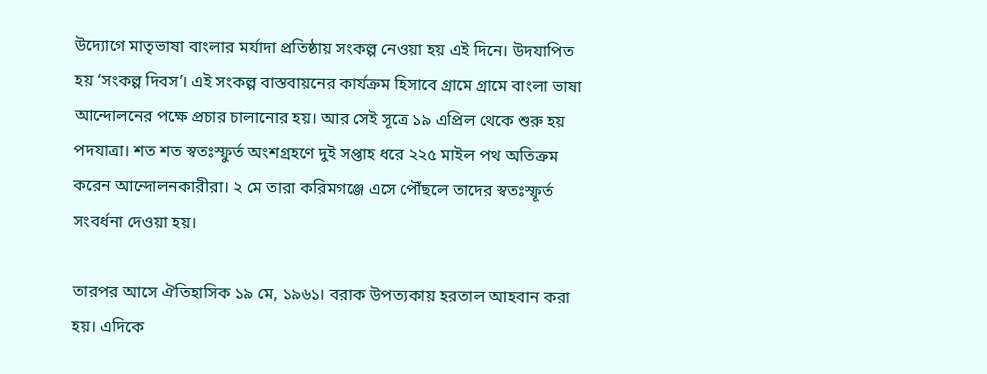উদ্যোগে মাতৃভাষা বাংলার মর্যাদা প্রতিষ্ঠায় সংকল্প নেওয়া হয় এই দিনে। উদযাপিত হয় ‘সংকল্প দিবস’। এই সংকল্প বাস্তবায়নের কার্যক্রম হিসাবে গ্রামে গ্রামে বাংলা ভাষা আন্দোলনের পক্ষে প্রচার চালানোর হয়। আর সেই সূত্রে ১৯ এপ্রিল থেকে শুরু হয় পদযাত্রা। শত শত স্বতঃস্ফুর্ত অংশগ্রহণে দুই সপ্তাহ ধরে ২২৫ মাইল পথ অতিক্রম করেন আন্দোলনকারীরা। ২ মে তারা করিমগঞ্জে এসে পৌঁছলে তাদের স্বতঃস্ফূর্ত সংবর্ধনা দেওয়া হয়।

তারপর আসে ঐতিহাসিক ১৯ মে, ১৯৬১। বরাক উপত্যকায় হরতাল আহবান করা হয়। এদিকে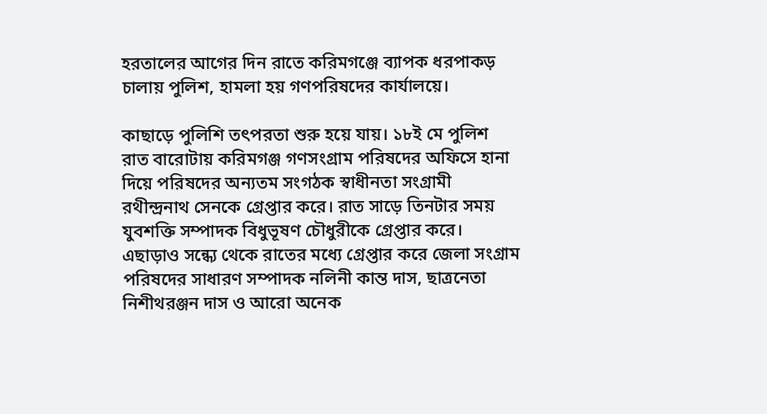হরতালের আগের দিন রাতে করিমগঞ্জে ব্যাপক ধরপাকড় চালায় পুলিশ, হামলা হয় গণপরিষদের কার্যালয়ে।

কাছাড়ে পুলিশি তৎপরতা শুরু হয়ে যায়। ১৮ই মে পুলিশ রাত বারোটায় করিমগঞ্জ গণসংগ্রাম পরিষদের অফিসে হানা দিয়ে পরিষদের অন্যতম সংগঠক স্বাধীনতা সংগ্রামী রথীন্দ্রনাথ সেনকে গ্রেপ্তার করে। রাত সাড়ে তিনটার সময় যুবশক্তি সম্পাদক বিধুভূষণ চৌধুরীকে গ্রেপ্তার করে। এছাড়াও সন্ধ্যে থেকে রাতের মধ্যে গ্রেপ্তার করে জেলা সংগ্রাম পরিষদের সাধারণ সম্পাদক নলিনী কান্ত দাস, ছাত্রনেতা নিশীথরঞ্জন দাস ও আরো অনেক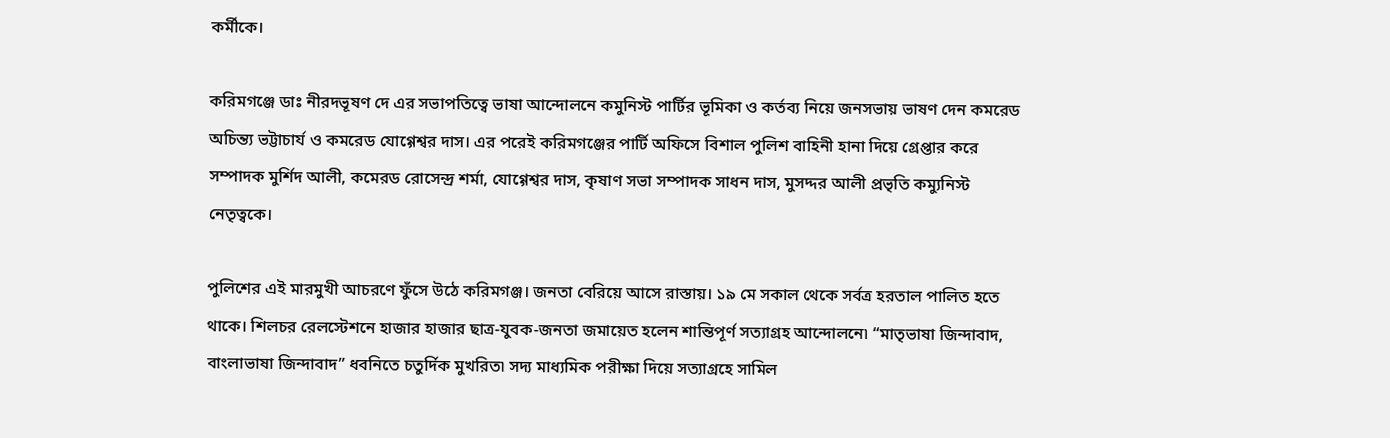কর্মীকে।

করিমগঞ্জে ডাঃ নীরদভূষণ দে এর সভাপতিত্বে ভাষা আন্দোলনে কমুনিস্ট পার্টির ভূমিকা ও কর্তব্য নিয়ে জনসভায় ভাষণ দেন কমরেড অচিন্ত্য ভট্টাচার্য ও কমরেড যোগ্গেশ্বর দাস। এর পরেই করিমগঞ্জের পার্টি অফিসে বিশাল পুলিশ বাহিনী হানা দিয়ে গ্রেপ্তার করে সম্পাদক মুর্শিদ আলী, কমেরড রোসেন্দ্র শর্মা, যোগ্গেশ্বর দাস, কৃষাণ সভা সম্পাদক সাধন দাস, মুসদ্দর আলী প্রভৃতি কম্যুনিস্ট নেতৃত্বকে।

পুলিশের এই মারমুখী আচরণে ফুঁসে উঠে করিমগঞ্জ। জনতা বেরিয়ে আসে রাস্তায়। ১৯ মে সকাল থেকে সর্বত্র হরতাল পালিত হতে থাকে। শিলচর রেলস্টেশনে হাজার হাজার ছাত্র-যুবক-জনতা জমায়েত হলেন শান্তিপূর্ণ সত্যাগ্রহ আন্দোলনে৷ “মাতৃভাষা জিন্দাবাদ, বাংলাভাষা জিন্দাবাদ” ধবনিতে চতুর্দিক মুখরিত৷ সদ্য মাধ্যমিক পরীক্ষা দিয়ে সত্যাগ্রহে সামিল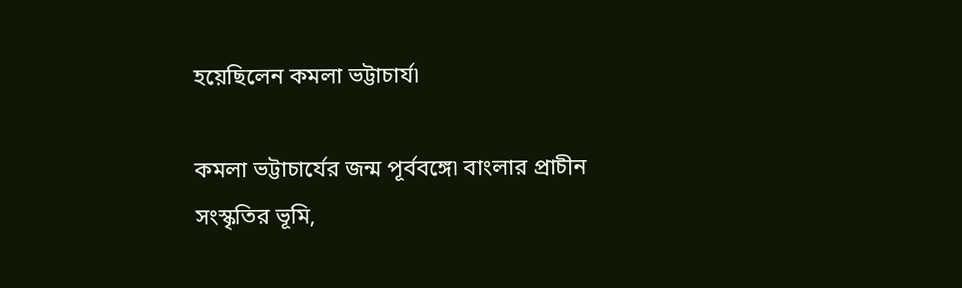হয়েছিলেন কমলা ভট্টাচার্য৷

কমলা ভট্টাচার্যের জন্ম পূর্ববঙ্গে৷ বাংলার প্রাচীন সংস্কৃতির ভূমি,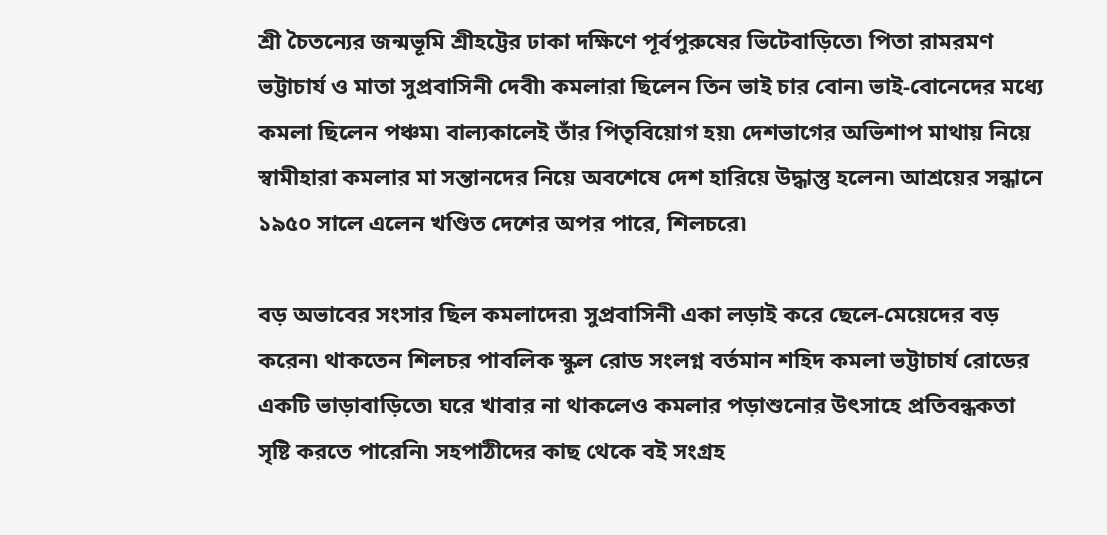শ্রী চৈতন্যের জন্মভূমি শ্রীহট্টের ঢাকা দক্ষিণে পূর্বপুরুষের ভিটেবাড়িতে৷ পিতা রামরমণ ভট্টাচার্য ও মাতা সুপ্রবাসিনী দেবী৷ কমলারা ছিলেন তিন ভাই চার বোন৷ ভাই-বোনেদের মধ্যে কমলা ছিলেন পঞ্চম৷ বাল্যকালেই তাঁর পিতৃবিয়োগ হয়৷ দেশভাগের অভিশাপ মাথায় নিয়ে স্বামীহারা কমলার মা সন্তানদের নিয়ে অবশেষে দেশ হারিয়ে উদ্ধাস্তু হলেন৷ আশ্রয়ের সন্ধানে ১৯৫০ সালে এলেন খণ্ডিত দেশের অপর পারে, শিলচরে৷

বড় অভাবের সংসার ছিল কমলাদের৷ সুপ্রবাসিনী একা লড়াই করে ছেলে-মেয়েদের বড় করেন৷ থাকতেন শিলচর পাবলিক স্কুল রোড সংলগ্ন বর্তমান শহিদ কমলা ভট্টাচার্য রোডের একটি ভাড়াবাড়িতে৷ ঘরে খাবার না থাকলেও কমলার পড়াশুনোর উৎসাহে প্রতিবন্ধকতা সৃষ্টি করতে পারেনি৷ সহপাঠীদের কাছ থেকে বই সংগ্রহ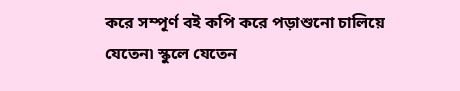করে সম্পূর্ণ বই কপি করে পড়াশুনো চালিয়ে যেতেন৷ স্কুলে যেতেন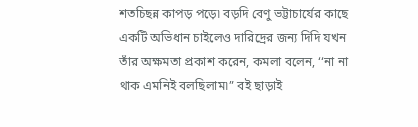শতচিছন্ন কাপড় পড়ে৷ বড়দি বেণু ভট্টাচার্যের কাছে একটি অভিধান চাইলেও দারিদ্রের জন্য দিদি যখন তাঁর অক্ষমতা প্রকাশ করেন, কমলা বলেন, ‘‘না না থাক এমনিই বলছিলাম৷” বই ছাড়াই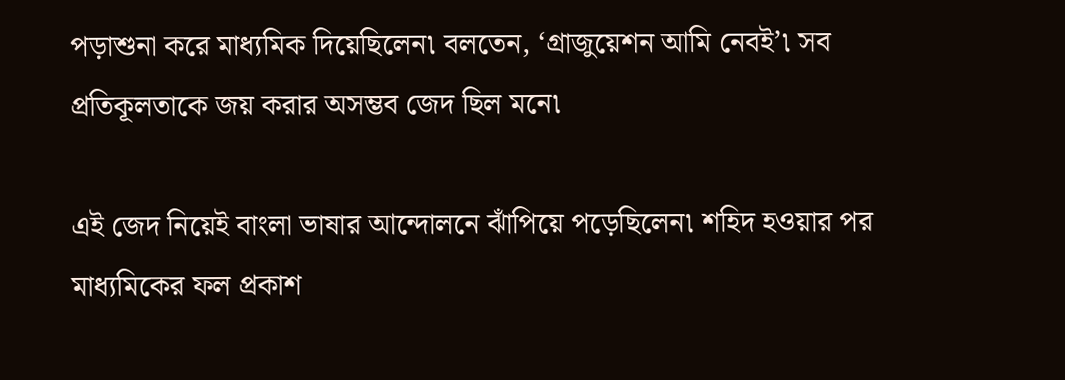পড়াশুনা করে মাধ্যমিক দিয়েছিলেন৷ বলতেন, ‘গ্রাজুয়েশন আমি নেবই’৷ সব প্রতিকূলতাকে জয় করার অসম্ভব জেদ ছিল মনে৷

এই জেদ নিয়েই বাংলা ভাষার আন্দোলনে ঝাঁপিয়ে পড়েছিলেন৷ শহিদ হওয়ার পর মাধ্যমিকের ফল প্রকাশ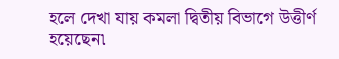হলে দেখা যায় কমলা দ্বিতীয় বিভাগে উত্তীর্ণ হয়েছেন৷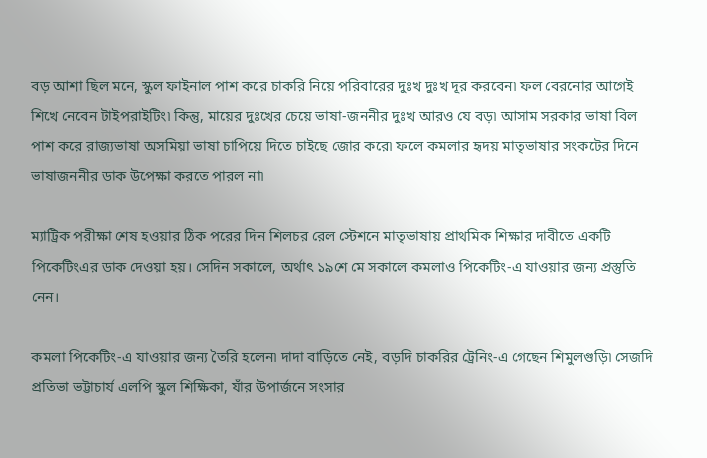বড় আশা ছিল মনে, স্কুল ফাইনাল পাশ করে চাকরি নিয়ে পরিবারের দুঃখ দুঃখ দূর করবেন৷ ফল বেরনোর আগেই শিখে নেবেন টাইপরাইটিং৷ কিন্তু, মায়ের দুঃখের চেয়ে ভাষা-জননীর দুঃখ আরও যে বড়৷ আসাম সরকার ভাষা বিল পাশ করে রাজ্যভাষা অসমিয়া ভাষা চাপিয়ে দিতে চাইছে জোর করে৷ ফলে কমলার হৃদয় মাতৃভাষার সংকটের দিনে ভাষাজননীর ডাক উপেক্ষা করতে পারল না৷

ম্যাট্রিক পরীক্ষা শেষ হওয়ার ঠিক পরের দিন শিলচর রেল স্টেশনে মাতৃভাষায় প্রাথমিক শিক্ষার দাবীতে একটি পিকেটিংএর ডাক দেওয়া হয়। সেদিন সকালে, অৰ্থাৎ ১৯শে মে সকালে কমলাও পিকেটিং-এ যাওয়ার জন্য প্রস্তুতি নেন।

কমলা পিকেটিং-এ যাওয়ার জন্য তৈরি হলেন৷ দাদা বাড়িতে নেই, বড়দি চাকরির ট্রেনিং-এ গেছেন শিমুলগুড়ি৷ সেজদি প্রতিভা ভট্টাচার্য এলপি স্কুল শিক্ষিকা, যাঁর উপার্জনে সংসার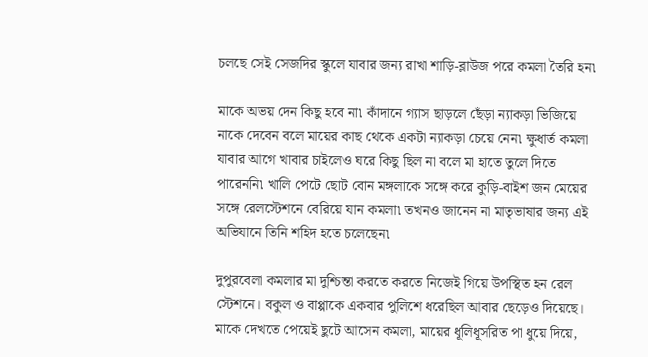চলছে সেই সেজদির স্কুলে যাবার জন্য রাখা শাড়ি-ব্লাউজ পরে কমলা তৈরি হন৷

মাকে অভয় দেন কিছু হবে না৷ কাঁদানে গ্যাস ছাড়লে ছেঁড়া ন্যাকড়া ভিজিয়ে নাকে দেবেন বলে মায়ের কাছ থেকে একটা ন্যাকড়া চেয়ে নেন৷ ক্ষুধার্ত কমলা যাবার আগে খাবার চাইলেও ঘরে কিছু ছিল না বলে মা হাতে তুলে দিতে পারেননি৷ খালি পেটে ছোট বোন মঙ্গলাকে সঙ্গে করে কুড়ি-বাইশ জন মেয়ের সঙ্গে রেলস্টেশনে বেরিয়ে যান কমলা৷ তখনও জানেন না মাতৃভাষার জন্য এই অভিযানে তিনি শহিদ হতে চলেছেন৷

দুপুরবেলা কমলার মা দুশ্চিন্তা করতে করতে নিজেই গিয়ে উপস্থিত হন রেল স্টেশনে। বকুল ও বাপ্পাকে একবার পুলিশে ধরেছিল আবার ছেড়েও দিয়েছে। মাকে দেখতে পেয়েই ছুটে আসেন কমলা, মায়ের ধূলিধূসরিত পা ধুয়ে দিয়ে,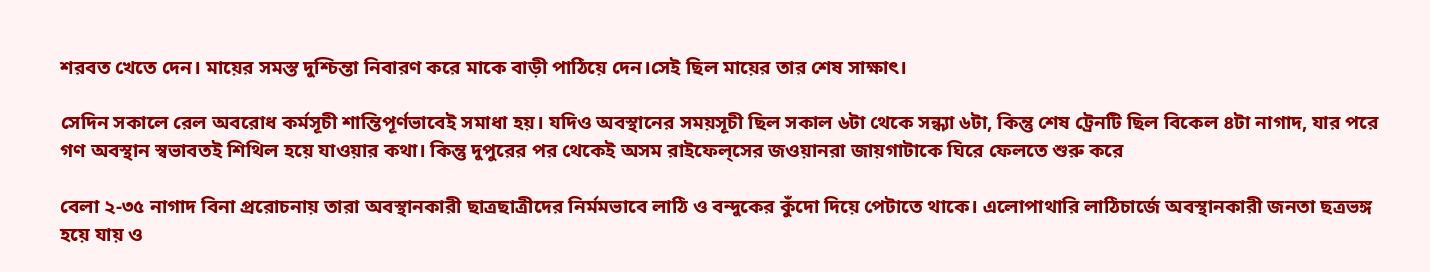শরবত খেতে দেন। মায়ের সমস্ত দুশ্চিন্তা নিবারণ করে মাকে বাড়ী পাঠিয়ে দেন।সেই ছিল মায়ের তার শেষ সাক্ষাৎ।

সেদিন সকালে রেল অবরোধ কর্মসূচী শান্তিপূর্ণভাবেই সমাধা হয়। যদিও অবস্থানের সময়সূচী ছিল সকাল ৬টা থেকে সন্ধ্যা ৬টা, কিন্তু শেষ ট্রেনটি ছিল বিকেল ৪টা নাগাদ, যার পরে গণ অবস্থান স্বভাবতই শিথিল হয়ে যাওয়ার কথা। কিন্তু দুপুরের পর থেকেই অসম রাইফেল্‌সের জওয়ানরা জায়গাটাকে ঘিরে ফেলতে শুরু করে

বেলা ২-৩৫ নাগাদ বিনা প্ররোচনায় তারা অবস্থানকারী ছাত্রছাত্রীদের নির্মমভাবে লাঠি ও বন্দুকের কুঁদো দিয়ে পেটাতে থাকে। এলোপাথারি লাঠিচার্জে অবস্থানকারী জনতা ছত্রভঙ্গ হয়ে যায় ও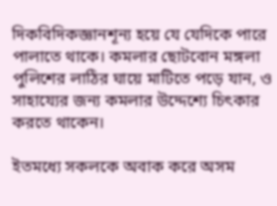দিকবিদিকজ্ঞানশূন্য হয়ে যে যেদিকে পারে পালাতে থাকে। কমলার ছোটবোন মঙ্গলা পুলিশের লাঠির ঘায়ে মাটিতে পড়ে যান, ও সাহায্যের জন্য কমলার উদ্দেশ্যে চিৎকার করতে থাকেন।

ইতমধ্যে সকলকে অবাক করে অসম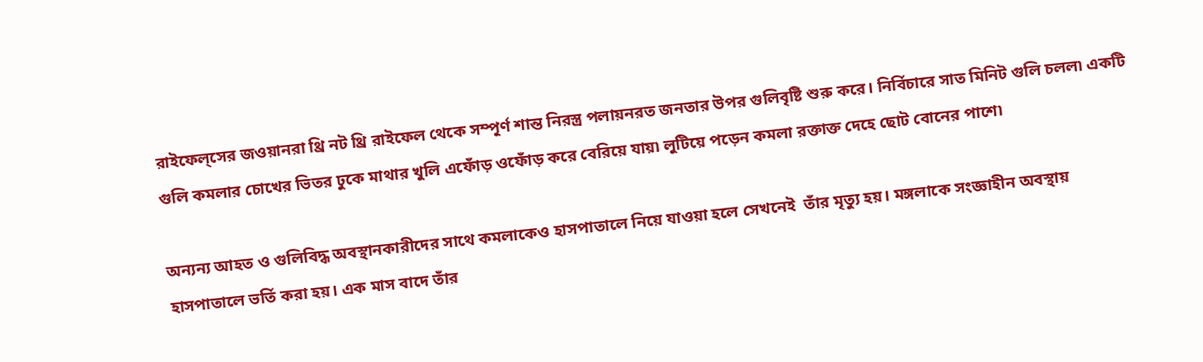রাইফেল্‌সের জওয়ানরা থ্রি নট থ্রি রাইফেল থেকে সম্পূর্ণ শান্ত নিরস্ত্র পলায়নরত জনতার উপর গুলিবৃষ্টি শুরু করে। নির্বিচারে সাত মিনিট গুলি চলল৷ একটি গুলি কমলার চোখের ভিতর ঢুকে মাথার খুলি এফোঁড় ওফোঁড় করে বেরিয়ে যায়৷ লুটিয়ে পড়েন কমলা রক্তাক্ত দেহে ছোট বোনের পাশে৷

অন্যন্য আহত ও গুলিবিদ্ধ অবস্থানকারীদের সাথে কমলাকেও হাসপাতালে নিয়ে যাওয়া হলে সেখনেই  তাঁর মৃত্যু হয়। মঙ্গলাকে সংজ্ঞাহীন অবস্থায় হাসপাতালে ভর্তি করা হয়। এক মাস বাদে তাঁর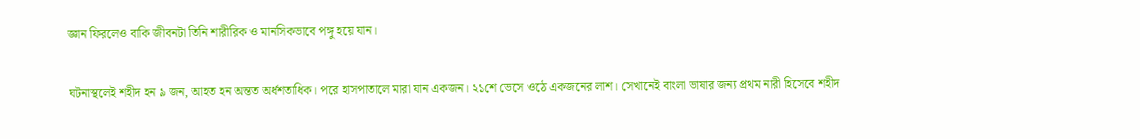জ্ঞান ফিরলেও বাকি জীবনটা তিনি শারীরিক ও মানসিকভাবে পঙ্গু হয়ে যান।

ঘটনাস্থলেই শহীদ হন ৯ জন, আহত হন অন্তত অর্ধশতাধিক। পরে হাসপাতালে মারা যান একজন। ২১শে ভেসে ওঠে একজনের লাশ। সেখানেই বাংলা ভাষার জন্য প্রথম নারী হিসেবে শহীদ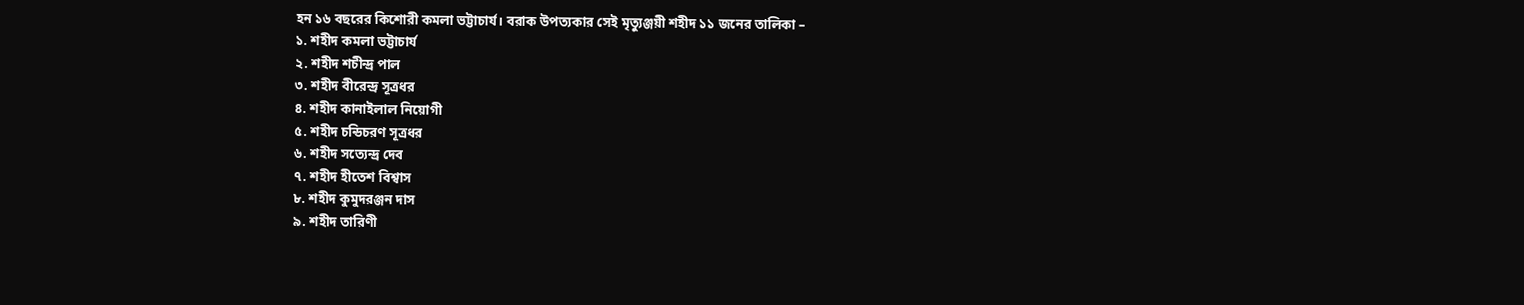হন ১৬ বছরের কিশোরী কমলা ভট্টাচার্য। বরাক উপত্যকার সেই মৃত্যুঞ্জয়ী শহীদ ১১ জনের তালিকা –
১. শহীদ কমলা ভট্টাচার্য
২. শহীদ শচীন্দ্র পাল
৩. শহীদ বীরেন্দ্র সূত্রধর
৪. শহীদ কানাইলাল নিয়োগী
৫. শহীদ চন্ডিচরণ সূত্রধর
৬. শহীদ সত্যেন্দ্র দেব
৭. শহীদ হীতেশ বিশ্বাস
৮. শহীদ কুমুদরঞ্জন দাস
৯. শহীদ তারিণী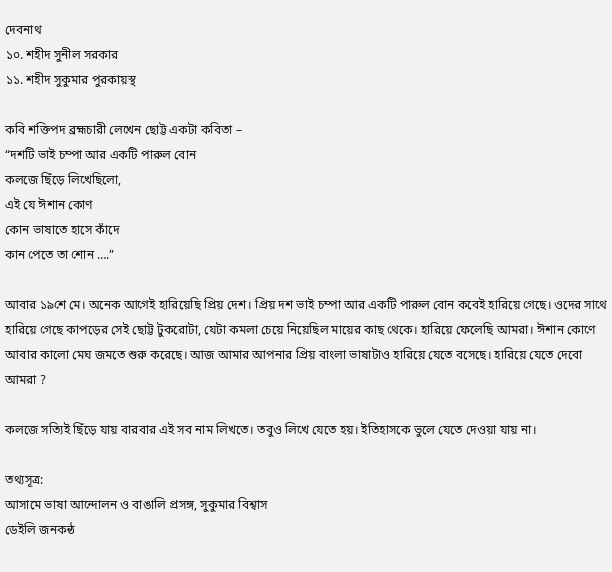দেবনাথ
১০. শহীদ সুনীল সরকার
১১. শহীদ সুকুমার পুরকায়স্থ

কবি শক্তিপদ ব্রহ্মচারী লেখেন ছোট্ট একটা কবিতা –
“দশটি ভাই চম্পা আর একটি পারুল বোন
কলজে ছিঁড়ে লিখেছিলো,
এই যে ঈশান কোণ
কোন ভাষাতে হাসে কাঁদে
কান পেতে তা শোন ….”

আবার ১৯শে মে। অনেক আগেই হারিয়েছি প্রিয় দেশ। প্রিয় দশ ভাই চম্পা আর একটি পারুল বোন কবেই হারিয়ে গেছে। ওদের সাথে হারিয়ে গেছে কাপড়ের সেই ছোট্ট টুকরোটা, যেটা কমলা চেয়ে নিয়েছিল মায়ের কাছ থেকে। হারিয়ে ফেলেছি আমরা। ঈশান কোণে আবার কালো মেঘ জমতে শুরু করেছে। আজ আমার আপনার প্রিয় বাংলা ভাষাটাও হারিয়ে যেতে বসেছে। হারিয়ে যেতে দেবো আমরা ?

কলজে সত্যিই ছিঁড়ে যায় বারবার এই সব নাম লিখতে। তবুও লিখে যেতে হয়। ইতিহাসকে ভুলে যেতে দেওয়া যায় না।

তথ্যসূত্র:
আসামে ভাষা আন্দোলন ও বাঙালি প্রসঙ্গ, সুকুমার বিশ্বাস
ডেইলি জনকন্ঠ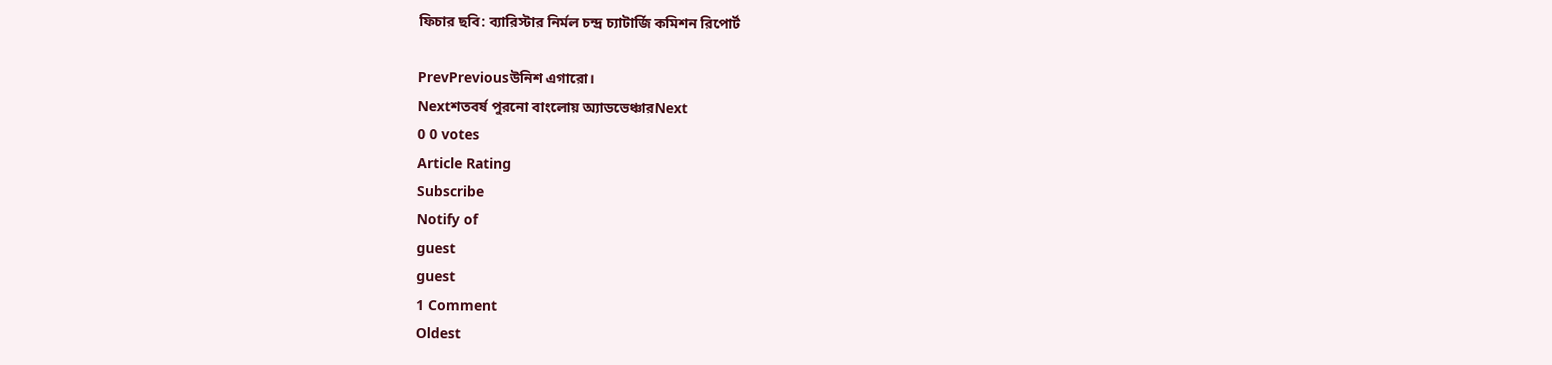ফিচার ছবি: ব্যারিস্টার নির্মল চন্দ্র চ্যাটার্জি কমিশন রিপোর্ট

PrevPreviousউনিশ এগারো।
Nextশতবর্ষ পুরনো বাংলোয় অ্যাডভেঞ্চারNext
0 0 votes
Article Rating
Subscribe
Notify of
guest
guest
1 Comment
Oldest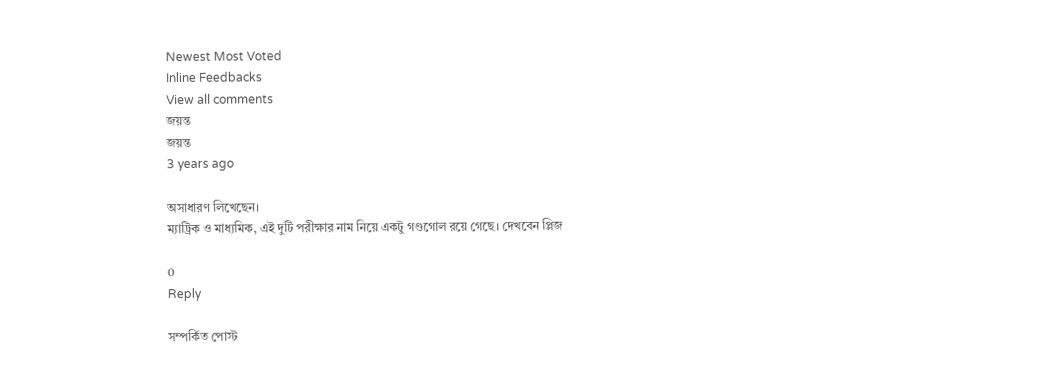Newest Most Voted
Inline Feedbacks
View all comments
জয়ন্ত
জয়ন্ত
3 years ago

অসাধারণ লিখেছেন।
ম্যাট্রিক ও মাধ্যমিক, এই দুটি পরীক্ষার নাম নিয়ে একটু গণ্ডগোল রয়ে গেছে। দেখবেন প্লিজ

0
Reply

সম্পর্কিত পোস্ট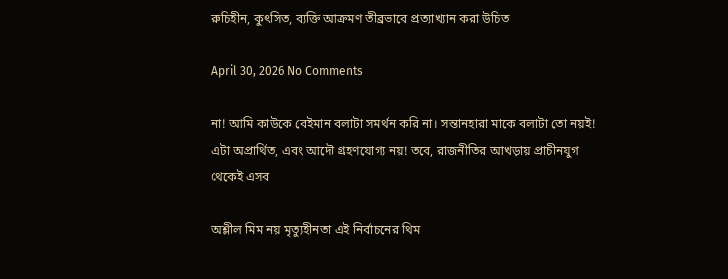রুচিহীন, কুৎসিত, ব্যক্তি আক্রমণ তীব্রভাবে প্রত্যাখ্যান করা উচিত

April 30, 2026 No Comments

না! আমি কাউকে বেইমান বলাটা সমর্থন করি না। সন্তানহারা মাকে বলাটা তো নয়ই! এটা অপ্রার্থিত, এবং আদৌ গ্রহণযোগ্য নয়! তবে, রাজনীতির আখড়ায় প্রাচীনযুগ থেকেই এসব

অশ্লীল মিম নয় মৃত্যুহীনতা এই নির্বাচনের থিম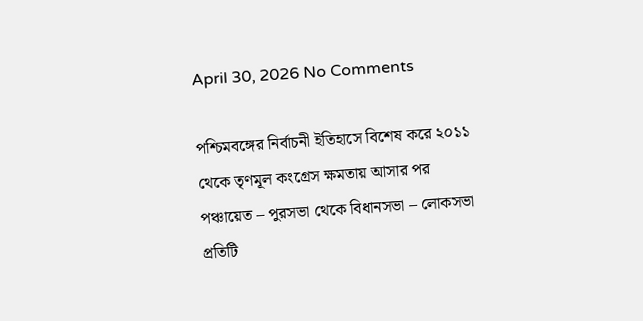April 30, 2026 No Comments

পশ্চিমবঙ্গের নির্বাচনী ইতিহাসে বিশেষ করে ২০১১ থেকে তৃণমূল কংগ্রেস ক্ষমতায় আসার পর পঞ্চায়েত – পুরসভা থেকে বিধানসভা – লোকসভা প্রতিটি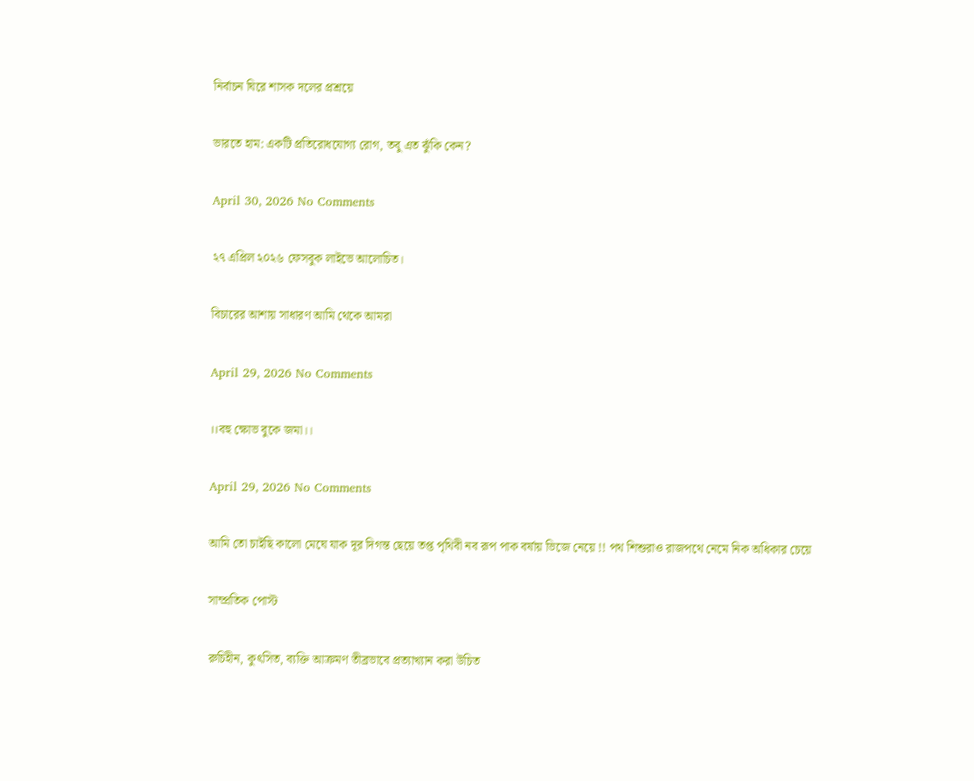নির্বাচন ঘিরে শাসক দলের প্রশ্রয়ে

ভারতে হাম: একটি প্রতিরোধযোগ্য রোগ, তবু এত ঝুঁকি কেন?

April 30, 2026 No Comments

২৭ এপ্রিল ২০২৬ ফেসবুক লাইভে আলোচিত।

বিচারের আশায় সাধারণ আমি থেকে আমরা

April 29, 2026 No Comments

।।বহু ক্ষোভ বুকে জমা।।

April 29, 2026 No Comments

আমি তো চাইছি কালো মেঘে যাক দূর দিগন্ত ছেয়ে তপ্ত পৃথিবী নব রূপ পাক বর্ষায় ভিজে নেয়ে !! পথ শিশুরাও রাজপথে নেমে নিক অধিকার চেয়ে

সাম্প্রতিক পোস্ট

রুচিহীন, কুৎসিত, ব্যক্তি আক্রমণ তীব্রভাবে প্রত্যাখ্যান করা উচিত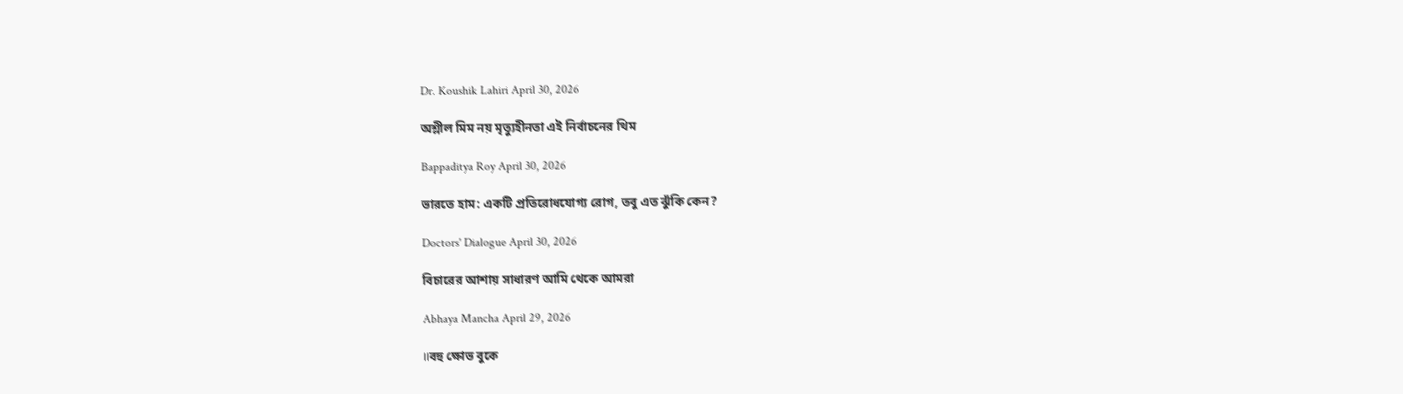Dr. Koushik Lahiri April 30, 2026

অশ্লীল মিম নয় মৃত্যুহীনতা এই নির্বাচনের থিম

Bappaditya Roy April 30, 2026

ভারতে হাম: একটি প্রতিরোধযোগ্য রোগ, তবু এত ঝুঁকি কেন?

Doctors' Dialogue April 30, 2026

বিচারের আশায় সাধারণ আমি থেকে আমরা

Abhaya Mancha April 29, 2026

।।বহু ক্ষোভ বুকে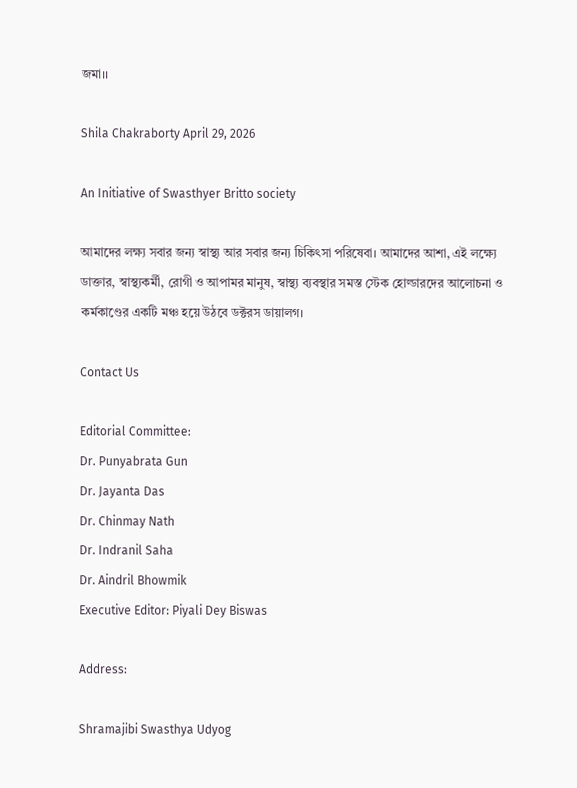জমা।।

Shila Chakraborty April 29, 2026

An Initiative of Swasthyer Britto society

আমাদের লক্ষ্য সবার জন্য স্বাস্থ্য আর সবার জন্য চিকিৎসা পরিষেবা। আমাদের আশা, এই লক্ষ্যে ডাক্তার, স্বাস্থ্যকর্মী, রোগী ও আপামর মানুষ, স্বাস্থ্য ব্যবস্থার সমস্ত স্টেক হোল্ডারদের আলোচনা ও কর্মকাণ্ডের একটি মঞ্চ হয়ে উঠবে ডক্টরস ডায়ালগ।

Contact Us

Editorial Committee:
Dr. Punyabrata Gun
Dr. Jayanta Das
Dr. Chinmay Nath
Dr. Indranil Saha
Dr. Aindril Bhowmik
Executive Editor: Piyali Dey Biswas

Address:

Shramajibi Swasthya Udyog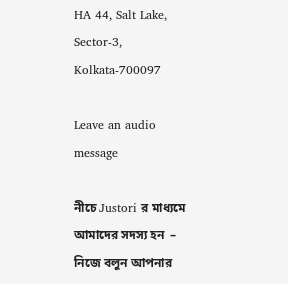HA 44, Salt Lake, Sector-3, Kolkata-700097

Leave an audio message

নীচে Justori র মাধ্যমে আমাদের সদস্য হন  – নিজে বলুন আপনার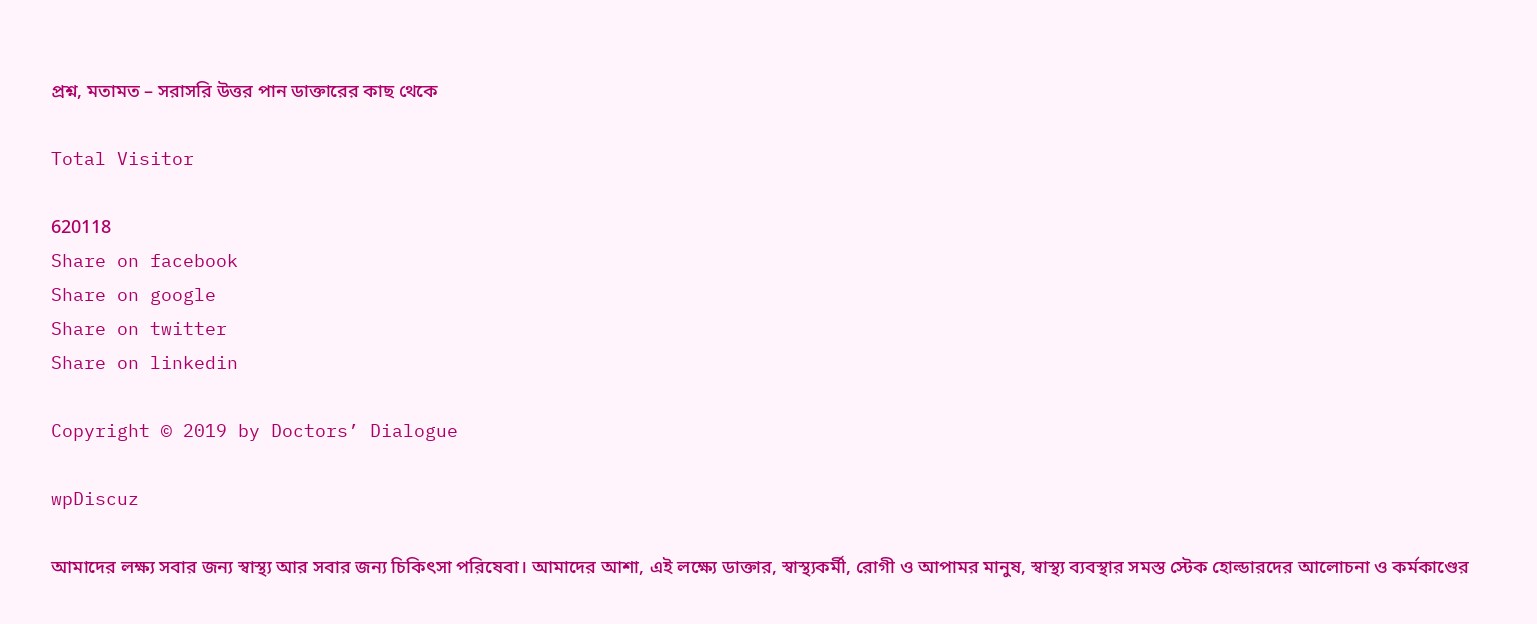প্রশ্ন, মতামত – সরাসরি উত্তর পান ডাক্তারের কাছ থেকে

Total Visitor

620118
Share on facebook
Share on google
Share on twitter
Share on linkedin

Copyright © 2019 by Doctors’ Dialogue

wpDiscuz

আমাদের লক্ষ্য সবার জন্য স্বাস্থ্য আর সবার জন্য চিকিৎসা পরিষেবা। আমাদের আশা, এই লক্ষ্যে ডাক্তার, স্বাস্থ্যকর্মী, রোগী ও আপামর মানুষ, স্বাস্থ্য ব্যবস্থার সমস্ত স্টেক হোল্ডারদের আলোচনা ও কর্মকাণ্ডের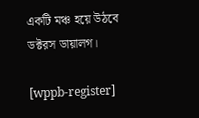একটি মঞ্চ হয়ে উঠবে ডক্টরস ডায়ালগ।

[wppb-register]